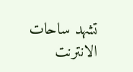تشهد ساحات الانترنت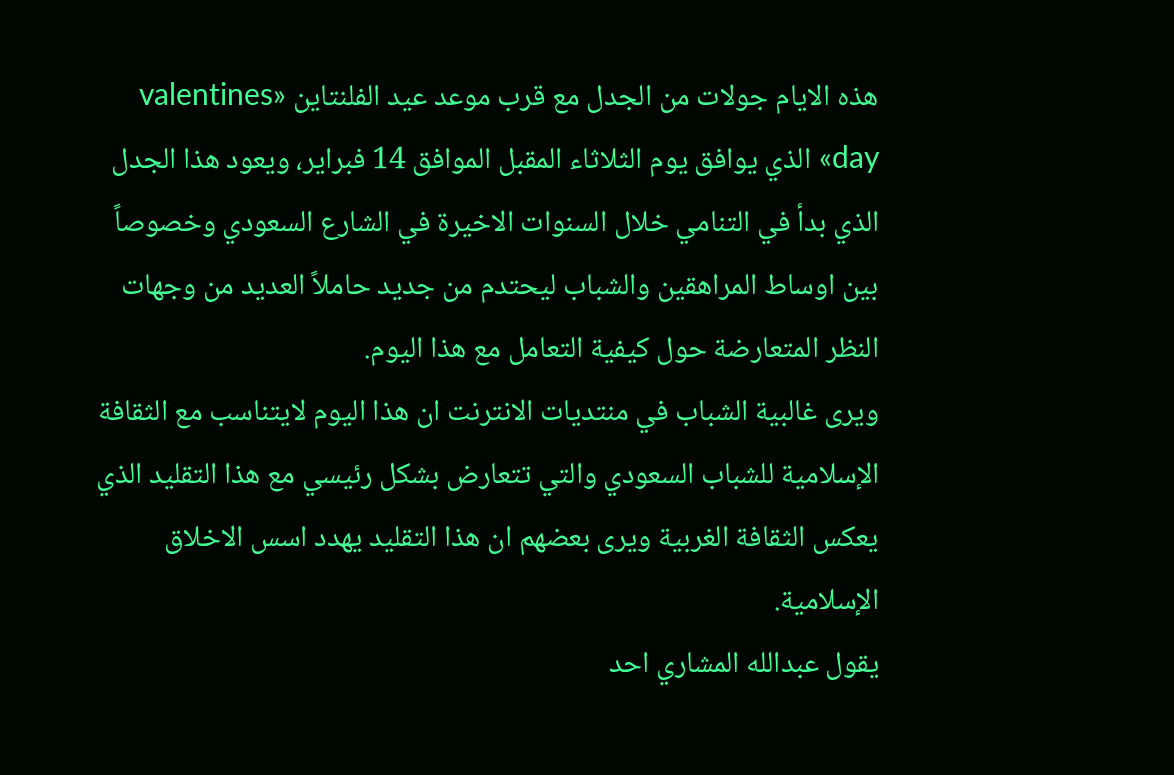هذه الايام جولات من الجدل مع قرب موعد عيد الفلنتاين «valentines day» الذي يوافق يوم الثلاثاء المقبل الموافق 14 فبراير، ويعود هذا الجدل الذي بدأ في التنامي خلال السنوات الاخيرة في الشارع السعودي وخصوصاً بين اوساط المراهقين والشباب ليحتدم من جديد حاملاً العديد من وجهات النظر المتعارضة حول كيفية التعامل مع هذا اليوم.
ويرى غالبية الشباب في منتديات الانترنت ان هذا اليوم لايتناسب مع الثقافة الإسلامية للشباب السعودي والتي تتعارض بشكل رئيسي مع هذا التقليد الذي يعكس الثقافة الغربية ويرى بعضهم ان هذا التقليد يهدد اسس الاخلاق الإسلامية.
يقول عبدالله المشاري احد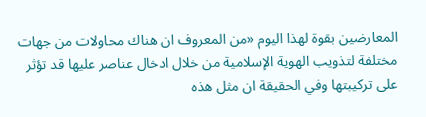المعارضين بقوة لهذا اليوم «من المعروف ان هناك محاولات من جهات مختلفة لتذويب الهوية الإسلامية من خلال ادخال عناصر عليها قد تؤثر على تركيبتها وفي الحقيقة ان مثل هذه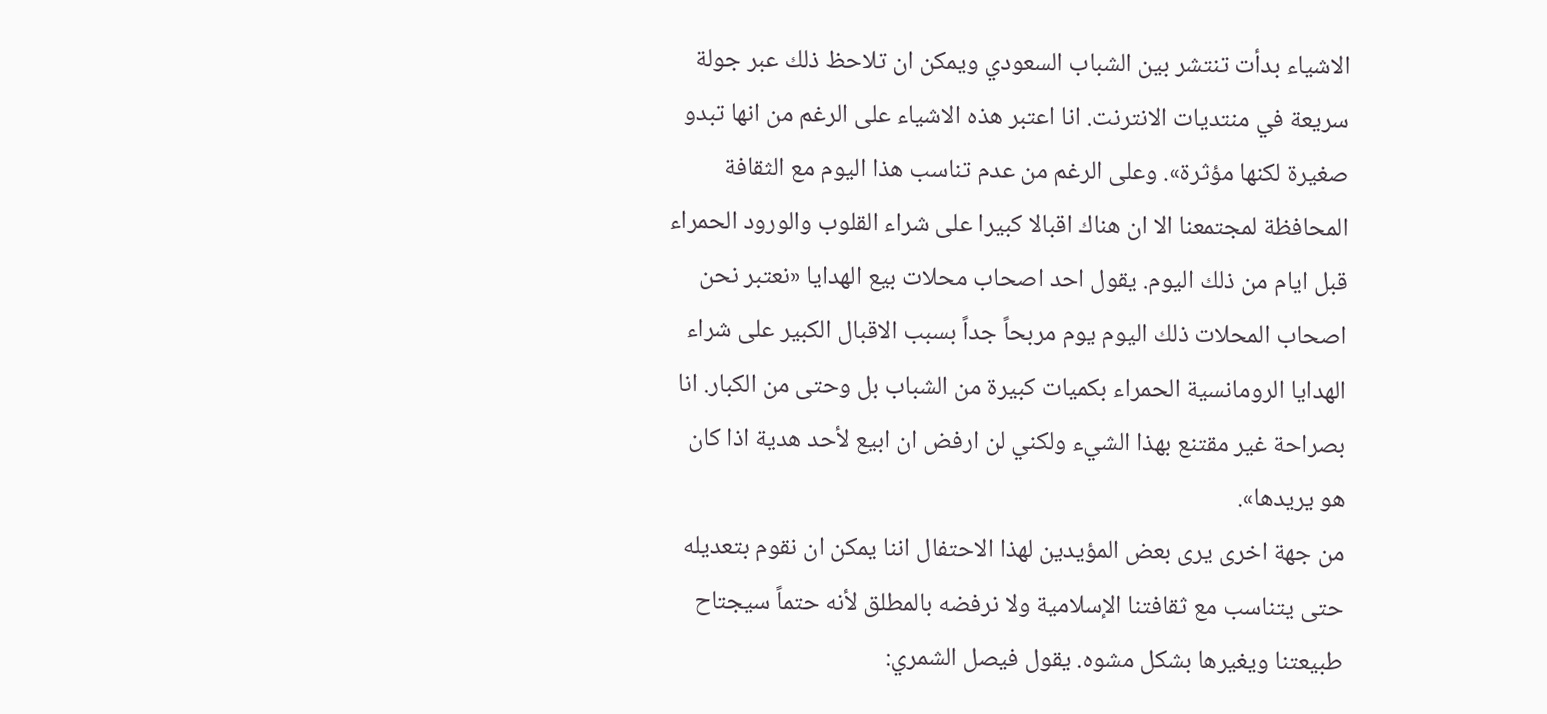الاشياء بدأت تنتشر بين الشباب السعودي ويمكن ان تلاحظ ذلك عبر جولة سريعة في منتديات الانترنت. انا اعتبر هذه الاشياء على الرغم من انها تبدو صغيرة لكنها مؤثرة». وعلى الرغم من عدم تناسب هذا اليوم مع الثقافة المحافظة لمجتمعنا الا ان هناك اقبالا كبيرا على شراء القلوب والورود الحمراء قبل ايام من ذلك اليوم. يقول احد اصحاب محلات بيع الهدايا «نعتبر نحن اصحاب المحلات ذلك اليوم يوم مربحاً جداً بسبب الاقبال الكبير على شراء الهدايا الرومانسية الحمراء بكميات كبيرة من الشباب بل وحتى من الكبار. انا بصراحة غير مقتنع بهذا الشيء ولكني لن ارفض ان ابيع لأحد هدية اذا كان هو يريدها».
من جهة اخرى يرى بعض المؤيدين لهذا الاحتفال اننا يمكن ان نقوم بتعديله حتى يتناسب مع ثقافتنا الإسلامية ولا نرفضه بالمطلق لأنه حتماً سيجتاح طبيعتنا ويغيرها بشكل مشوه. يقول فيصل الشمري: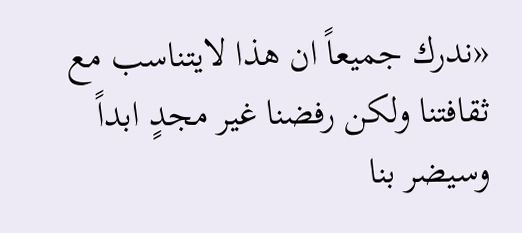«ندرك جميعاً ان هذا لايتناسب مع ثقافتنا ولكن رفضنا غير مجدٍ ابداً وسيضر بنا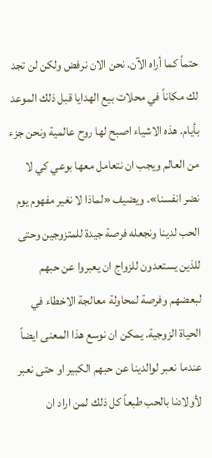حتماً كما أراه الآن. نحن الان نرفض ولكن لن تجد لك مكاناً في محلات بيع الهدايا قبل ذلك الموعد بأيام. هذه الاشياء اصبح لها روح عالمية ونحن جزء من العالم ويجب ان نتعامل معها بوعي كي لا نضر انفسنا». ويضيف «لماذا لا نغير مفهوم يوم الحب لدينا ونجعله فرصة جيدة للمتزوجين وحتى للذين يستعدون للزواج ان يعبروا عن حبهم لبعضهم وفرصة لمحاولة معالجة الاخطاء في الحياة الزوجية. يمكن ان نوسع هذا المعنى ايضاً عندما نعبر لوالدينا عن حبهم الكبير او حتى نعبر لأولادنا بالحب طبعاً كل ذلك لمن اراد ان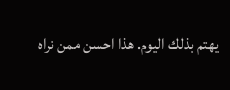يهتم بذلك اليوم. هذا احسن ممن نراه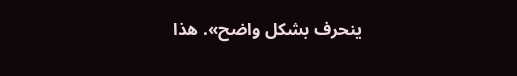ينحرف بشكل واضح». هذا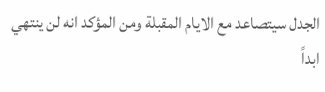الجدل سيتصاعد مع الايام المقبلة ومن المؤكد انه لن ينتهي ابداً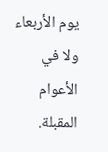يوم الأربعاء ولا في الأعوام المقبلة.